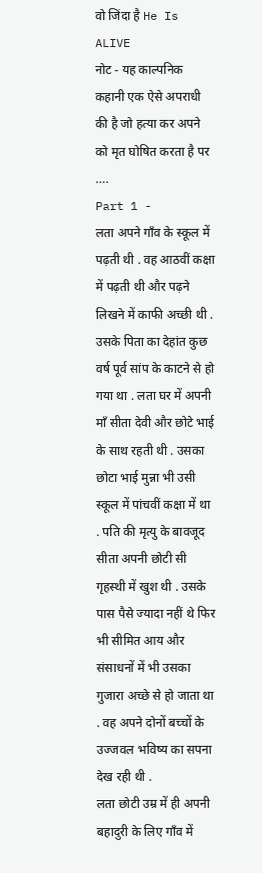वो जिंदा है He Is ALIVE
नोट - यह काल्पनिक कहानी एक ऐसे अपराधी की है जो हत्या कर अपने को मृत घोषित करता है पर ….
Part 1 -
लता अपने गाँव के स्कूल में पढ़ती थी . वह आठवीं कक्षा में पढ़ती थी और पढ़ने लिखने में काफी अच्छी थी . उसके पिता का देहांत कुछ वर्ष पूर्व सांप के काटने से हो गया था . लता घर में अपनी माँ सीता देवी और छोटे भाई के साथ रहती थी . उसका छोटा भाई मुन्ना भी उसी स्कूल में पांचवीं कक्षा में था . पति की मृत्यु के बावजूद सीता अपनी छोटी सी गृहस्थी में खुश थी . उसके पास पैसे ज्यादा नहीं थे फिर भी सीमित आय और संसाधनों में भी उसका गुजारा अच्छे से हो जाता था . वह अपने दोनों बच्चों के उज्जवल भविष्य का सपना देख रही थी .
लता छोटी उम्र में ही अपनी बहादुरी के लिए गाँव में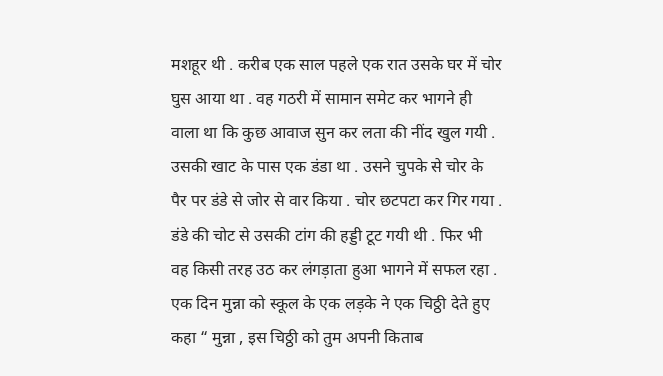मशहूर थी . करीब एक साल पहले एक रात उसके घर में चोर घुस आया था . वह गठरी में सामान समेट कर भागने ही वाला था कि कुछ आवाज सुन कर लता की नींद खुल गयी . उसकी खाट के पास एक डंडा था . उसने चुपके से चोर के पैर पर डंडे से जोर से वार किया . चोर छटपटा कर गिर गया . डंडे की चोट से उसकी टांग की हड्डी टूट गयी थी . फिर भी वह किसी तरह उठ कर लंगड़ाता हुआ भागने में सफल रहा .
एक दिन मुन्ना को स्कूल के एक लड़के ने एक चिठ्ठी देते हुए कहा “ मुन्ना , इस चिठ्ठी को तुम अपनी किताब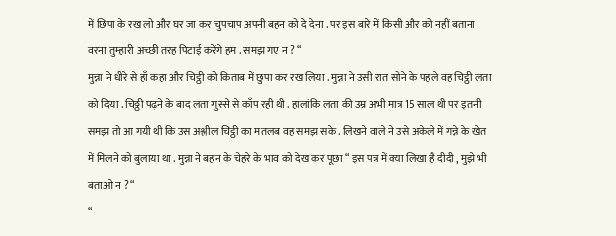में छिपा के रख लो और घर जा कर चुपचाप अपनी बहन को दे देना . पर इस बारे में किसी और को नहीं बताना वरना तुम्हारी अच्छी तरह पिटाई करेंगे हम . समझ गए न ? “
मुन्ना ने धीरे से हाँ कहा और चिट्ठी को किताब में छुपा कर रख लिया . मुन्ना ने उसी रात सोने के पहले वह चिट्ठी लता को दिया . चिठ्ठी पढ़ने के बाद लता गुस्से से काँप रही थी . हालांकि लता की उम्र अभी मात्र 15 साल थी पर इतनी समझ तो आ गयी थी कि उस अश्लील चिट्ठी का मतलब वह समझ सके . लिखने वाले ने उसे अकेले में गन्ने के खेत में मिलने को बुलाया था . मुन्ना ने बहन के चेहरे के भाव को देख कर पूछा “ इस पत्र में क्या लिखा है दीदी , मुझे भी बताओ न ? “
“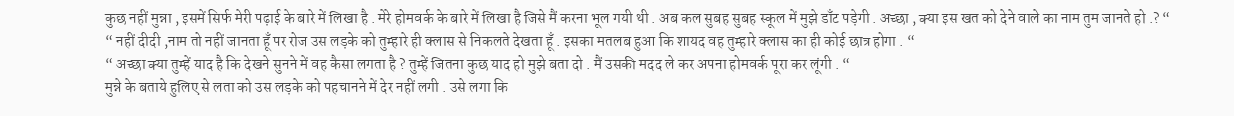कुछ नहीं मुन्ना , इसमें सिर्फ मेरी पढ़ाई के बारे में लिखा है . मेरे होमवर्क के बारे में लिखा है जिसे मैं करना भूल गयी थी . अब कल सुबह सुबह स्कूल में मुझे डाँट पड़ेगी . अच्छा , क्या इस खत को देने वाले का नाम तुम जानते हो .? “
“ नहीं दीदी ,नाम तो नहीं जानता हूँ पर रोज उस लड़के को तुम्हारे ही क्लास से निकलते देखता हूँ . इसका मतलब हुआ कि शायद वह तुम्हारे क्लास का ही कोई छात्र होगा . “
“ अच्छा क्या तुम्हें याद है कि देखने सुनने में वह कैसा लगता है ? तुम्हें जितना कुछ याद हो मुझे बता दो . मैं उसकी मदद ले कर अपना होमवर्क पूरा कर लूंगी . “
मुन्ने के बताये हुलिए से लता को उस लड़के को पहचानने में देर नहीं लगी . उसे लगा कि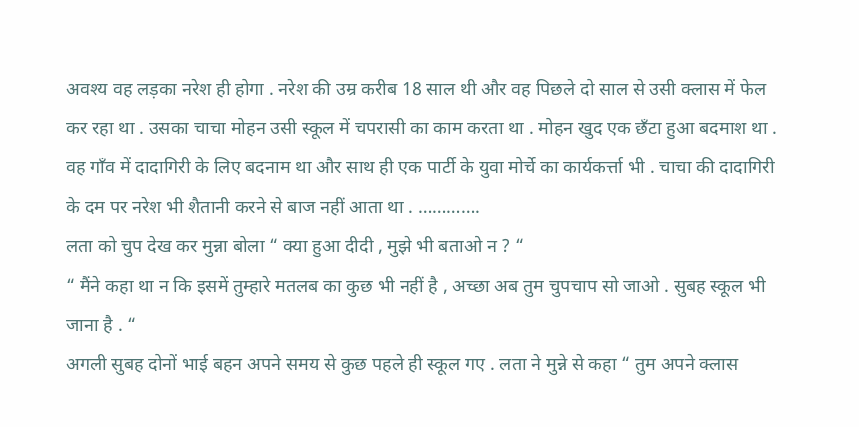अवश्य वह लड़का नरेश ही होगा . नरेश की उम्र करीब 18 साल थी और वह पिछले दो साल से उसी क्लास में फेल कर रहा था . उसका चाचा मोहन उसी स्कूल में चपरासी का काम करता था . मोहन खुद एक छँटा हुआ बदमाश था . वह गाँव में दादागिरी के लिए बदनाम था और साथ ही एक पार्टी के युवा मोर्चे का कार्यकर्त्ता भी . चाचा की दादागिरी के दम पर नरेश भी शैतानी करने से बाज नहीं आता था . ………….
लता को चुप देख कर मुन्ना बोला “ क्या हुआ दीदी , मुझे भी बताओ न ? “
“ मैंने कहा था न कि इसमें तुम्हारे मतलब का कुछ भी नहीं है , अच्छा अब तुम चुपचाप सो जाओ . सुबह स्कूल भी जाना है . “
अगली सुबह दोनों भाई बहन अपने समय से कुछ पहले ही स्कूल गए . लता ने मुन्ने से कहा “ तुम अपने क्लास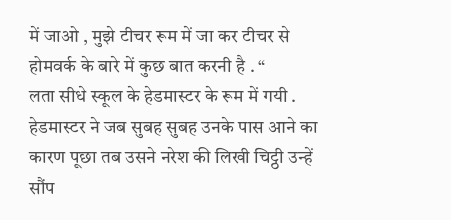में जाओ , मुझे टीचर रूम में जा कर टीचर से होमवर्क के बारे में कुछ बात करनी है . “
लता सीधे स्कूल के हेडमास्टर के रूम में गयी . हेडमास्टर ने जब सुबह सुबह उनके पास आने का कारण पूछा तब उसने नरेश की लिखी चिट्ठी उन्हें सौंप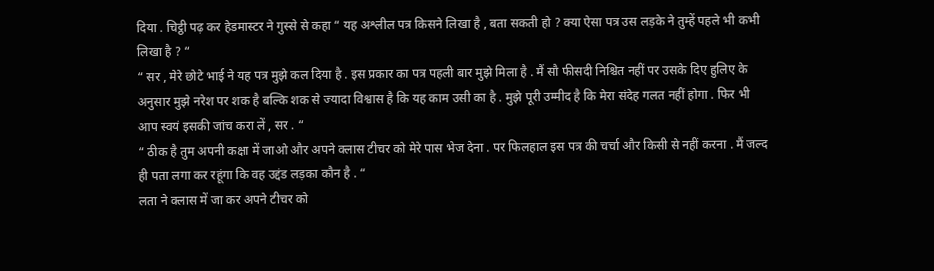दिया . चिट्ठी पढ़ कर हेडमास्टर ने गुस्से से कहा “ यह अश्लील पत्र किसने लिखा है , बता सकती हो ? क्या ऐसा पत्र उस लड़के ने तुम्हें पहले भी कभी लिखा है ? “
“ सर , मेरे छोटे भाई ने यह पत्र मुझे कल दिया है . इस प्रकार का पत्र पहली बार मुझे मिला है . मैं सौ फीसदी निश्चित नहीं पर उसके दिए हुलिए के अनुसार मुझे नरेश पर शक है बल्कि शक से ज्यादा विश्वास है कि यह काम उसी का है . मुझे पूरी उम्मीद है कि मेरा संदेह गलत नहीं होगा . फिर भी आप स्वयं इसकी जांच करा लें , सर . “
“ ठीक है तुम अपनी कक्षा में जाओ और अपने क्लास टीचर को मेरे पास भेज देना . पर फिलहाल इस पत्र की चर्चा और किसी से नहीं करना . मैं जल्द ही पता लगा कर रहूंगा कि वह उद्दंड लड़का कौन है . “
लता ने क्लास में जा कर अपने टीचर को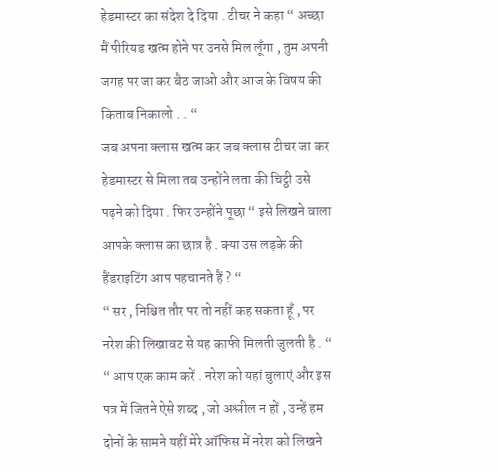हेडमास्टर का संदेश दे दिया . टीचर ने कहा “ अच्छा मैं पीरियड खत्म होने पर उनसे मिल लूँगा , तुम अपनी जगह पर जा कर बैठ जाओ और आज के विषय की किताब निकालो . . “
जब अपना क्लास खत्म कर जब क्लास टीचर जा कर हेडमास्टर से मिला तब उन्होंने लता की चिट्ठी उसे पढ़ने को दिया . फिर उन्होंने पूछा “ इसे लिखने वाला आपके क्लास का छात्र है . क्या उस लड़के की हैंडराइटिंग आप पहचानते हैं ? “
“ सर , निश्चित तौर पर तो नहीं कह सकता हूँ , पर नरेश की लिखावट से यह काफी मिलती जुलती है . “
“ आप एक काम करें . नरेश को यहां बुलाएं और इस पत्र में जितने ऐसे शब्द , जो अश्लील न हों , उन्हें हम दोनों के सामने यहीं मेरे ऑफिस में नरेश को लिखने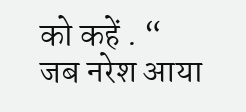को कहें . “
जब नरेश आया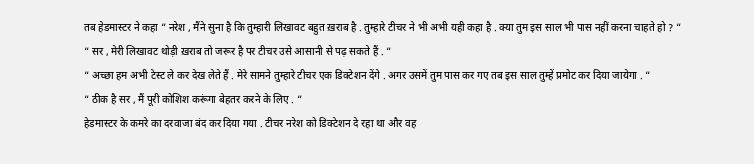तब हेडमास्टर ने कहा “ नरेश , मैंने सुना है कि तुम्हारी लिखावट बहुत ख़राब है . तुम्हारे टीचर ने भी अभी यही कहा है . क्या तुम इस साल भी पास नहीं करना चाहते हो ? “
“ सर , मेरी लिखावट थोड़ी ख़राब तो जरूर है पर टीचर उसे आसानी से पढ़ सकते हैं . “
“ अच्छा हम अभी टेस्ट ले कर देख लेते हैं . मेरे सामने तुम्हारे टीचर एक डिक्टेशन देंगे . अगर उसमें तुम पास कर गए तब इस साल तुम्हें प्रमोट कर दिया जायेगा . “
“ ठीक है सर , मैं पूरी कोशिश करूंगा बेहतर करने के लिए . “
हेडमास्टर के कमरे का दरवाजा बंद कर दिया गया . टीचर नरेश को डिक्टेशन दे रहा था और वह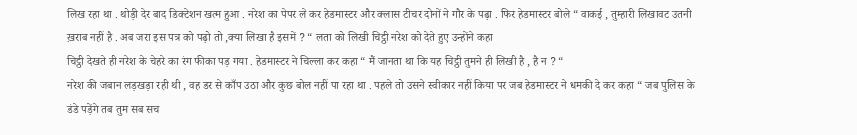लिख रहा था . थोड़ी देर बाद डिक्टेशन खत्म हुआ . नरेश का पेपर ले कर हेडमास्टर और क्लास टीचर दोनों ने गौर के पढ़ा . फिर हेडमास्टर बोले “ वाकई , तुम्हारी लिखावट उतनी ख़राब नहीं है . अब जरा इस पत्र को पढ़ो तो ,क्या लिखा है इसमें ? “ लता को लिखी चिट्ठी नरेश को देते हुए उन्होंने कहा
चिट्ठी देखते ही नरेश के चेहरे का रंग फीका पड़ गया . हेडमास्टर ने चिल्ला कर कहा “ मैं जानता था कि यह चिट्ठी तुमने ही लिखी है , है न ? “
नरेश की जबान लड़खड़ा रही थी , वह डर से काँप उठा और कुछ बोल नहीं पा रहा था . पहले तो उसने स्वीकार नहीं किया पर जब हेडमास्टर ने धमकी दे कर कहा “ जब पुलिस के डंडे पड़ेंगे तब तुम सब सच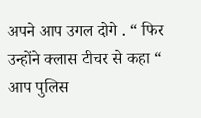अपने आप उगल दोगे . “ फिर उन्होंने क्लास टीचर से कहा “ आप पुलिस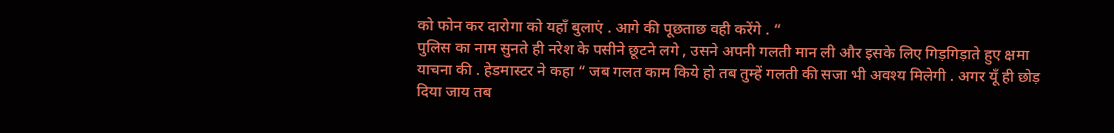को फोन कर दारोगा को यहाँ बुलाएं . आगे की पूछताछ वही करेंगे . “
पुलिस का नाम सुनते ही नरेश के पसीने छूटने लगे , उसने अपनी गलती मान ली और इसके लिए गिड़गिड़ाते हुए क्षमा याचना की . हेडमास्टर ने कहा “ जब गलत काम किये हो तब तुम्हें गलती की सजा भी अवश्य मिलेगी . अगर यूँ ही छोड़ दिया जाय तब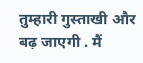तुम्हारी गुस्ताखी और बढ़ जाएगी . मैं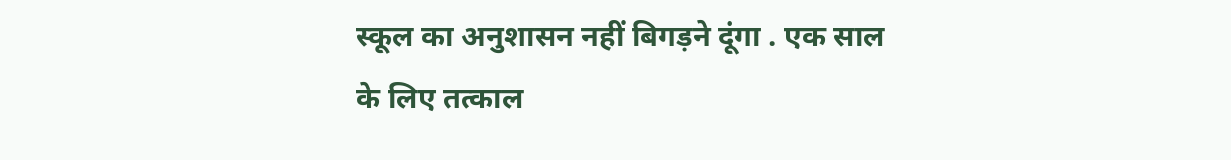स्कूल का अनुशासन नहीं बिगड़ने दूंगा . एक साल के लिए तत्काल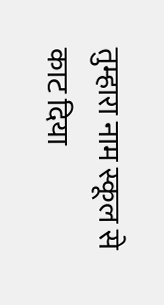तुम्हारा नाम स्कूल से काट दिया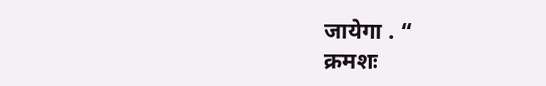जायेगा . “
क्रमशः